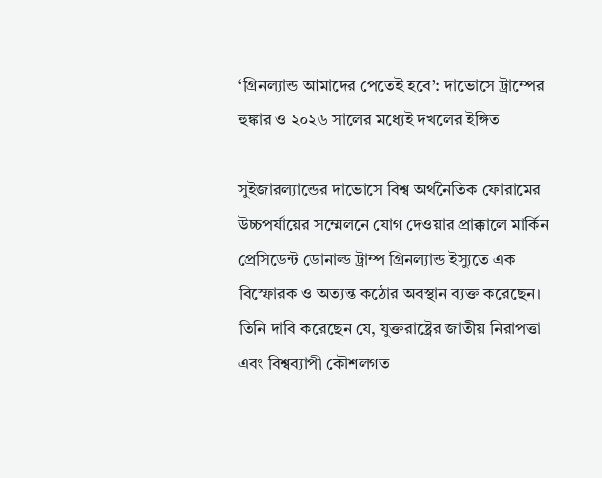‘গ্রিনল্যান্ড আমাদের পেতেই হবে’: দাভোসে ট্রাম্পের হুঙ্কার ও ২০২৬ সালের মধ্যেই দখলের ইঙ্গিত

সুইজারল্যান্ডের দাভোসে বিশ্ব অর্থনৈতিক ফোরামের উচ্চপর্যায়ের সম্মেলনে যোগ দেওয়ার প্রাক্কালে মার্কিন প্রেসিডেন্ট ডোনাল্ড ট্রাম্প গ্রিনল্যান্ড ইস্যুতে এক বিস্ফোরক ও অত্যন্ত কঠোর অবস্থান ব্যক্ত করেছেন। তিনি দাবি করেছেন যে, যুক্তরাষ্ট্রের জাতীয় নিরাপত্তা এবং বিশ্বব্যাপী কৌশলগত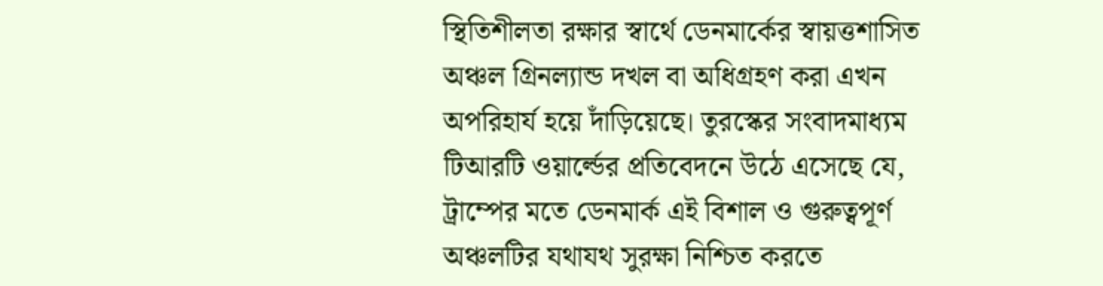স্থিতিশীলতা রক্ষার স্বার্থে ডেনমার্কের স্বায়ত্তশাসিত অঞ্চল গ্রিনল্যান্ড দখল বা অধিগ্রহণ করা এখন অপরিহার্য হয়ে দাঁড়িয়েছে। তুরস্কের সংবাদমাধ্যম টিআরটি ওয়ার্ল্ডের প্রতিবেদনে উঠে এসেছে যে, ট্রাম্পের মতে ডেনমার্ক এই বিশাল ও গুরুত্বপূর্ণ অঞ্চলটির যথাযথ সুরক্ষা নিশ্চিত করতে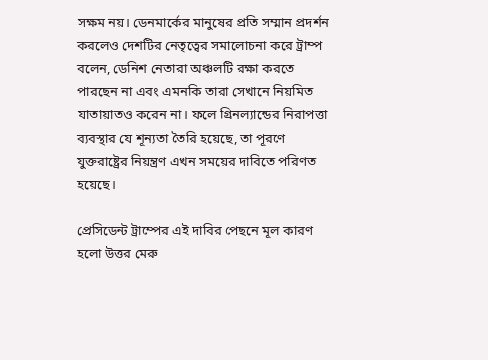সক্ষম নয়। ডেনমার্কের মানুষের প্রতি সম্মান প্রদর্শন করলেও দেশটির নেতৃত্বের সমালোচনা করে ট্রাম্প বলেন, ডেনিশ নেতারা অঞ্চলটি রক্ষা করতে পারছেন না এবং এমনকি তারা সেখানে নিয়মিত যাতায়াতও করেন না। ফলে গ্রিনল্যান্ডের নিরাপত্তা ব্যবস্থার যে শূন্যতা তৈরি হয়েছে, তা পূরণে যুক্তরাষ্ট্রের নিয়ন্ত্রণ এখন সময়ের দাবিতে পরিণত হয়েছে।

প্রেসিডেন্ট ট্রাম্পের এই দাবির পেছনে মূল কারণ হলো উত্তর মেরু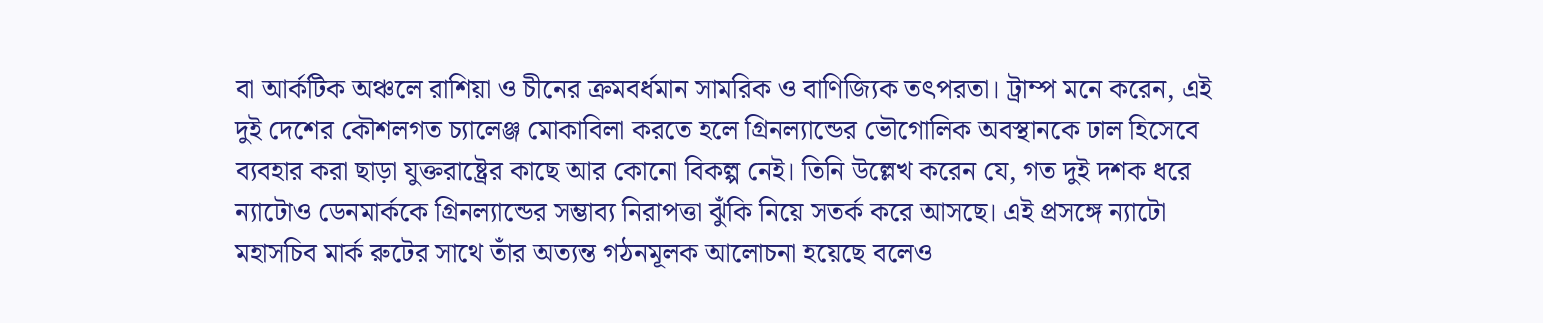বা আর্কটিক অঞ্চলে রাশিয়া ও চীনের ক্রমবর্ধমান সামরিক ও বাণিজ্যিক তৎপরতা। ট্রাম্প মনে করেন, এই দুই দেশের কৌশলগত চ্যালেঞ্জ মোকাবিলা করতে হলে গ্রিনল্যান্ডের ভৌগোলিক অবস্থানকে ঢাল হিসেবে ব্যবহার করা ছাড়া যুক্তরাষ্ট্রের কাছে আর কোনো বিকল্প নেই। তিনি উল্লেখ করেন যে, গত দুই দশক ধরে ন্যাটোও ডেনমার্ককে গ্রিনল্যান্ডের সম্ভাব্য নিরাপত্তা ঝুঁকি নিয়ে সতর্ক করে আসছে। এই প্রসঙ্গে ন্যাটো মহাসচিব মার্ক রুটের সাথে তাঁর অত্যন্ত গঠনমূলক আলোচনা হয়েছে বলেও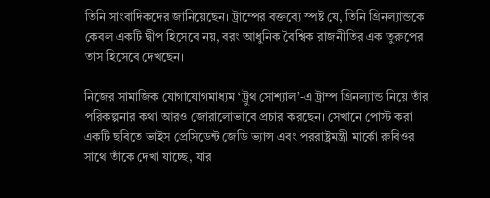তিনি সাংবাদিকদের জানিয়েছেন। ট্রাম্পের বক্তব্যে স্পষ্ট যে, তিনি গ্রিনল্যান্ডকে কেবল একটি দ্বীপ হিসেবে নয়, বরং আধুনিক বৈশ্বিক রাজনীতির এক তুরুপের তাস হিসেবে দেখছেন।

নিজের সামাজিক যোগাযোগমাধ্যম ‘ট্রুথ সোশ্যাল’-এ ট্রাম্প গ্রিনল্যান্ড নিয়ে তাঁর পরিকল্পনার কথা আরও জোরালোভাবে প্রচার করছেন। সেখানে পোস্ট করা একটি ছবিতে ভাইস প্রেসিডেন্ট জেডি ভ্যান্স এবং পররাষ্ট্রমন্ত্রী মার্কো রুবিওর সাথে তাঁকে দেখা যাচ্ছে, যার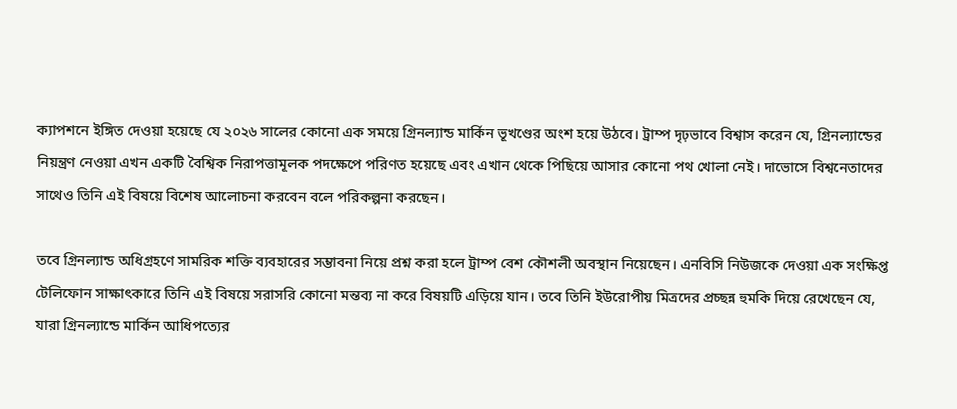ক্যাপশনে ইঙ্গিত দেওয়া হয়েছে যে ২০২৬ সালের কোনো এক সময়ে গ্রিনল্যান্ড মার্কিন ভূখণ্ডের অংশ হয়ে উঠবে। ট্রাম্প দৃঢ়ভাবে বিশ্বাস করেন যে, গ্রিনল্যান্ডের নিয়ন্ত্রণ নেওয়া এখন একটি বৈশ্বিক নিরাপত্তামূলক পদক্ষেপে পরিণত হয়েছে এবং এখান থেকে পিছিয়ে আসার কোনো পথ খোলা নেই। দাভোসে বিশ্বনেতাদের সাথেও তিনি এই বিষয়ে বিশেষ আলোচনা করবেন বলে পরিকল্পনা করছেন।

তবে গ্রিনল্যান্ড অধিগ্রহণে সামরিক শক্তি ব্যবহারের সম্ভাবনা নিয়ে প্রশ্ন করা হলে ট্রাম্প বেশ কৌশলী অবস্থান নিয়েছেন। এনবিসি নিউজকে দেওয়া এক সংক্ষিপ্ত টেলিফোন সাক্ষাৎকারে তিনি এই বিষয়ে সরাসরি কোনো মন্তব্য না করে বিষয়টি এড়িয়ে যান। তবে তিনি ইউরোপীয় মিত্রদের প্রচ্ছন্ন হুমকি দিয়ে রেখেছেন যে, যারা গ্রিনল্যান্ডে মার্কিন আধিপত্যের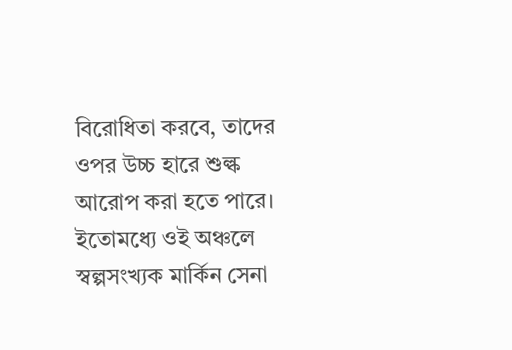বিরোধিতা করবে, তাদের ওপর উচ্চ হারে শুল্ক আরোপ করা হতে পারে। ইতোমধ্যে ওই অঞ্চলে স্বল্পসংখ্যক মার্কিন সেনা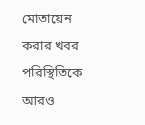মোতায়েন করার খবর পরিস্থিতিকে আরও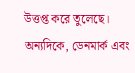উত্তপ্ত করে তুলেছে। অন্যদিকে, ডেনমার্ক এবং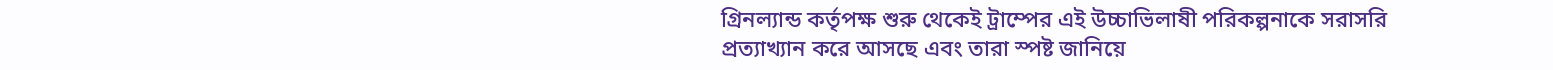গ্রিনল্যান্ড কর্তৃপক্ষ শুরু থেকেই ট্রাম্পের এই উচ্চাভিলাষী পরিকল্পনাকে সরাসরি প্রত্যাখ্যান করে আসছে এবং তারা স্পষ্ট জানিয়ে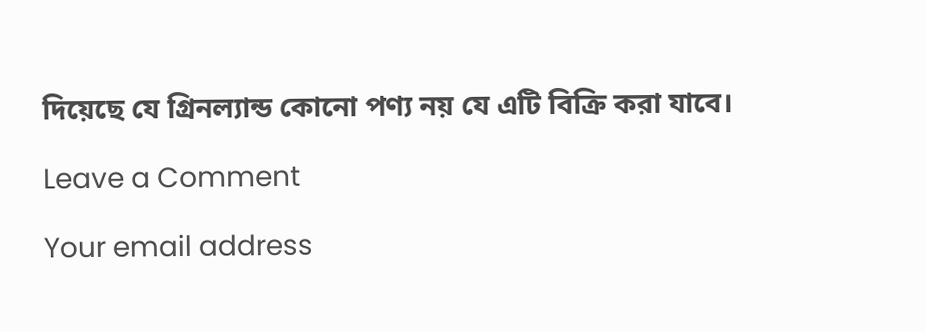দিয়েছে যে গ্রিনল্যান্ড কোনো পণ্য নয় যে এটি বিক্রি করা যাবে।

Leave a Comment

Your email address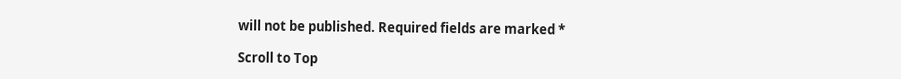will not be published. Required fields are marked *

Scroll to Top